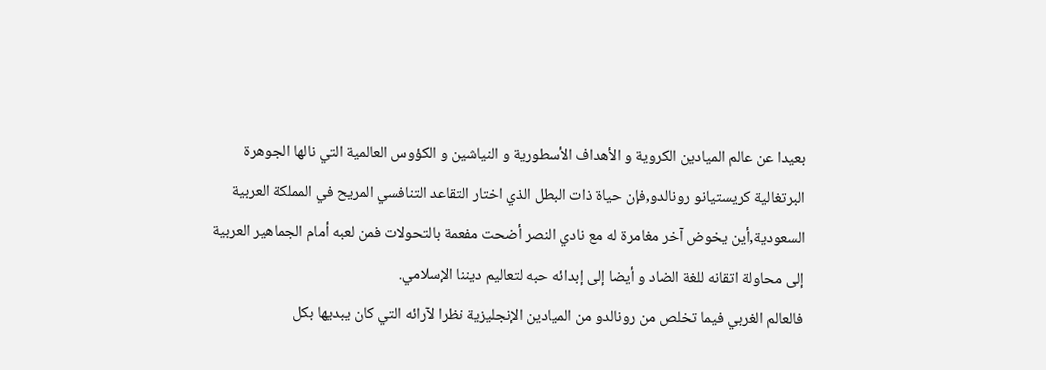بعيدا عن عالم الميادين الكروية و الأهداف الأسطورية و النياشين و الكؤوس العالمية التي نالها الجوهرة البرتغالية كريستيانو رونالدو,فإن حياة ذات البطل الذي اختار التقاعد التنافسي المريح في المملكة العربية السعودية,أين يخوض آخر مغامرة له مع نادي النصر أضحت مفعمة بالتحولات فمن لعبه أمام الجماهير العربية إلى محاولة اتقانه للغة الضاد و أيضا إلى إبدائه حبه لتعاليم ديننا الإسلامي.
فالعالم الغربي فيما تخلص من رونالدو من الميادين الإنجليزية نظرا لآرائه التي كان يبديها بكل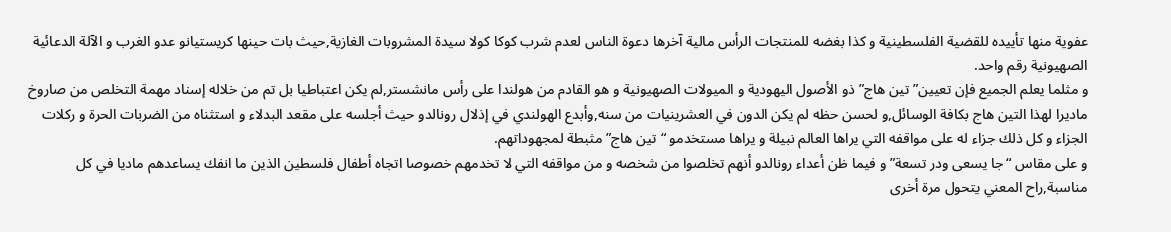عفوية منها تأييده للقضية الفلسطينية و كذا بغضه للمنتجات الرأس مالية آخرها دعوة الناس لعدم شرب كوكا كولا سيدة المشروبات الغازية,حيث بات حينها كريستيانو عدو الغرب و الآلة الدعائية الصهيونية رقم واحد.
و مثلما يعلم الجميع فإن تعيين”تين هاج” ذو الأصول اليهودية و الميولات الصهيونية و هو القادم من هولندا على رأس مانشستر,لم يكن اعتباطيا بل تم من خلاله إسناد مهمة التخلص من صاروخ ماديرا لهذا التين هاج بكافة الوسائل,و لحسن حظه لم يكن الدون في العشرينيات من سنه,وأبدع الهولندي في إذلال رونالدو حيث أجلسه على مقعد البدلاء و استثناه من الضربات الحرة و ركلات الجزاء و كل ذلك جزاء له على مواقفه التي يراها العالم نبيلة و يراها مستخدمو “تين هاج” مثبطة لمجهوداتهم.
و على مقاس “جا يسعى ودر تسعة” و فيما ظن أعداء رونالدو أنهم تخلصوا من شخصه و من مواقفه التي لا تخدمهم خصوصا اتجاه أطفال فلسطين الذين ما انفك يساعدهم ماديا في كل مناسبة,راح المعني يتحول مرة أخرى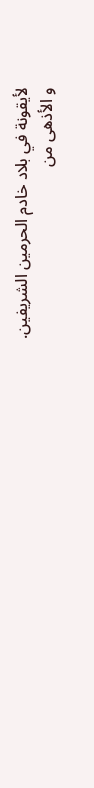لأيقونة في بلاد خادم الحرمين الشريفين.
و الأذهى من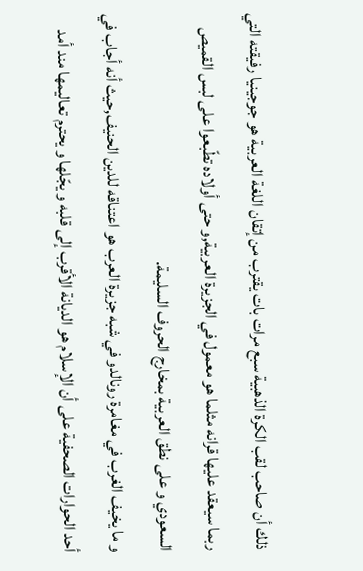ذلك أن صاحب لقب الكرة الذهبية سبع مرات بات يقترب من إتقان اللغة العربية هو جوجينيا رفيقته التي ربما سيعقد عليها قرانه مثلما هو معمول في الجزيرة العربية,و حتى أولاده تطّبعوا على لبس القميص السعودي و على نطق العربية بمخارج الحروف السليمة.
و ما يخيف الغرب في مغامرة رونالدو في شبه جزيرة العرب هو اعتناقه للدين الحنيف,حيث أنه أجاب في أحد الحوارات الصحفية على أن الإسلام هو الديانة الأقرب إلى قلبه و يجّلها و يحترم تعاليمها مند أمد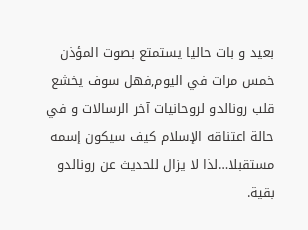بعيد و بات حاليا يستمتع بصوت المؤذن خمس مرات في اليوم,فهل سوف يخشع قلب رونالدو لروحانيات آخر الرسالات و في حالة اعتناقه الإسلام كيف سيكون إسمه مستقبلا…لذا لا يزال للحديث عن رونالدو بقية.